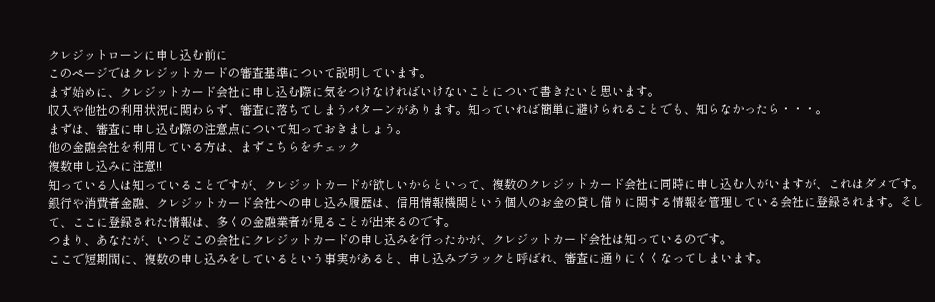クレジットローンに申し込む前に
このページではクレジットカードの審査基準について説明しています。
まず始めに、クレジットカード会社に申し込む際に気をつけなければいけないことについて書きたいと思います。
収入や他社の利用状況に関わらず、審査に落ちてしまうパターンがあります。知っていれば簡単に避けられることでも、知らなかったら・・・。
まずは、審査に申し込む際の注意点について知っておきましょう。
他の金融会社を利用している方は、まずこちらをチェック
複数申し込みに注意!!
知っている人は知っていることですが、クレジットカードが欲しいからといって、複数のクレジットカード会社に同時に申し込む人がいますが、これはダメです。
銀行や消費者金融、クレジットカード会社への申し込み履歴は、信用情報機関という個人のお金の貸し借りに関する情報を管理している会社に登録されます。そして、ここに登録された情報は、多くの金融業者が見ることが出来るのです。
つまり、あなたが、いつどこの会社にクレジットカードの申し込みを行ったかが、クレジットカード会社は知っているのです。
ここで短期間に、複数の申し込みをしているという事実があると、申し込みブラックと呼ばれ、審査に通りにくくなってしまいます。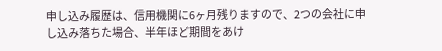申し込み履歴は、信用機関に6ヶ月残りますので、2つの会社に申し込み落ちた場合、半年ほど期間をあけ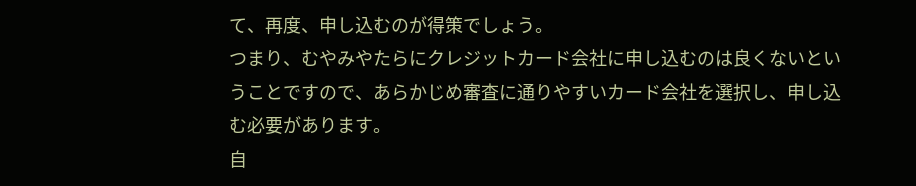て、再度、申し込むのが得策でしょう。
つまり、むやみやたらにクレジットカード会社に申し込むのは良くないということですので、あらかじめ審査に通りやすいカード会社を選択し、申し込む必要があります。
自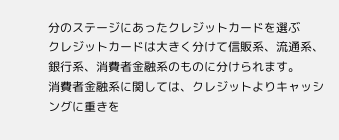分のステージにあったクレジットカードを選ぶ
クレジットカードは大きく分けて信販系、流通系、銀行系、消費者金融系のものに分けられます。
消費者金融系に関しては、クレジットよりキャッシングに重きを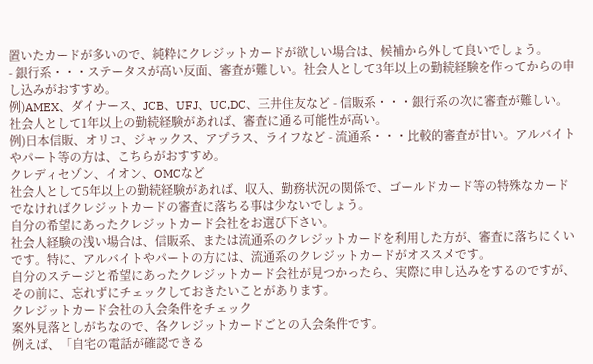置いたカードが多いので、純粋にクレジットカードが欲しい場合は、候補から外して良いでしょう。
- 銀行系・・・ステータスが高い反面、審査が難しい。社会人として3年以上の勤続経験を作ってからの申し込みがおすすめ。
例)AMEX、ダイナース、JCB、UFJ、UC,DC、三井住友など - 信販系・・・銀行系の次に審査が難しい。社会人として1年以上の勤続経験があれば、審査に通る可能性が高い。
例)日本信販、オリコ、ジャックス、アプラス、ライフなど - 流通系・・・比較的審査が甘い。アルバイトやパート等の方は、こちらがおすすめ。
クレディセゾン、イオン、OMCなど
社会人として5年以上の勤続経験があれば、収入、勤務状況の関係で、ゴールドカード等の特殊なカードでなければクレジットカードの審査に落ちる事は少ないでしょう。
自分の希望にあったクレジットカード会社をお選び下さい。
社会人経験の浅い場合は、信販系、または流通系のクレジットカードを利用した方が、審査に落ちにくいです。特に、アルバイトやパートの方には、流通系のクレジットカードがオススメです。
自分のステージと希望にあったクレジットカード会社が見つかったら、実際に申し込みをするのですが、その前に、忘れずにチェックしておきたいことがあります。
クレジットカード会社の入会条件をチェック
案外見落としがちなので、各クレジットカードごとの入会条件です。
例えば、「自宅の電話が確認できる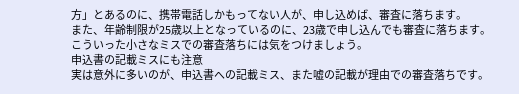方」とあるのに、携帯電話しかもってない人が、申し込めば、審査に落ちます。
また、年齢制限が25歳以上となっているのに、23歳で申し込んでも審査に落ちます。
こういった小さなミスでの審査落ちには気をつけましょう。
申込書の記載ミスにも注意
実は意外に多いのが、申込書への記載ミス、また嘘の記載が理由での審査落ちです。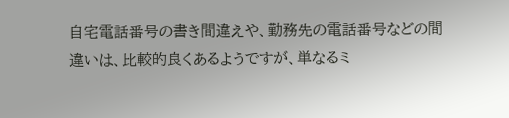自宅電話番号の書き間違えや、勤務先の電話番号などの間違いは、比較的良くあるようですが、単なるミ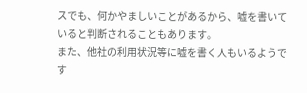スでも、何かやましいことがあるから、嘘を書いていると判断されることもあります。
また、他社の利用状況等に嘘を書く人もいるようです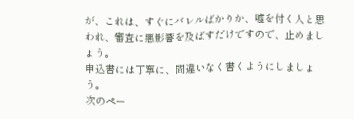が、これは、すぐにバレルばかりか、嘘を付く人と思われ、審査に悪影響を及ばすだけですので、止めましょう。
申込書には丁寧に、間違いなく書くようにしましょう。
次のペー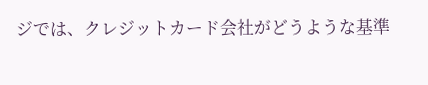ジでは、クレジットカード会社がどうような基準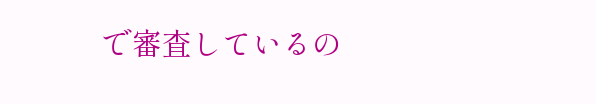で審査しているの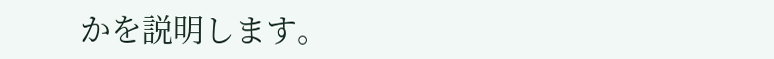かを説明します。